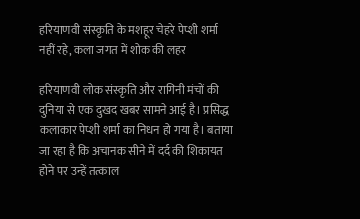हरियाणवी संस्कृति के मशहूर चेहरे पेप्शी शर्मा नहीं रहे, कला जगत में शोक की लहर

हरियाणवी लोक संस्कृति और रागिनी मंचों की दुनिया से एक दुखद खबर सामने आई है। प्रसिद्ध कलाकार पेप्शी शर्मा का निधन हो गया है। बताया जा रहा है कि अचानक सीने में दर्द की शिकायत होने पर उन्हें तत्काल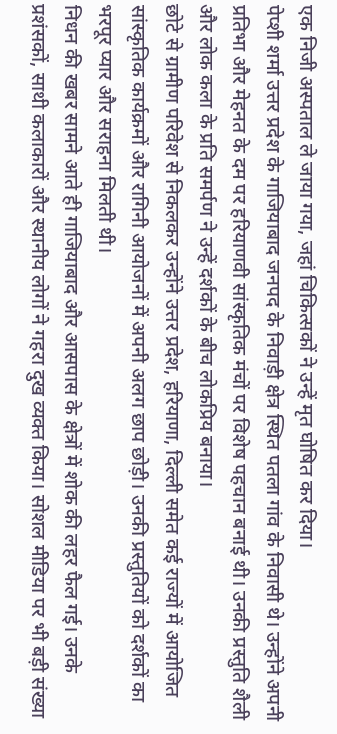एक निजी अस्पताल ले जाया गया, जहां चिकित्सकों ने उन्हें मृत घोषित कर दिया।
पेप्शी शर्मा उत्तर प्रदेश के गाजियाबाद जनपद के निवाड़ी क्षेत्र स्थित पतला गांव के निवासी थे। उन्होंने अपनी प्रतिभा और मेहनत के दम पर हरियाणवी सांस्कृतिक मंचों पर विशेष पहचान बनाई थी। उनकी प्रस्तुति शैली और लोक कला के प्रति समर्पण ने उन्हें दर्शकों के बीच लोकप्रिय बनाया।
छोटे से ग्रामीण परिवेश से निकलकर उन्होंने उत्तर प्रदेश, हरियाणा, दिल्ली समेत कई राज्यों में आयोजित सांस्कृतिक कार्यक्रमों और रागिनी आयोजनों में अपनी अलग छाप छोड़ी। उनकी प्रस्तुतियों को दर्शकों का भरपूर प्यार और सराहना मिलती थी।
निधन की खबर सामने आते ही गाजियाबाद और आसपास के क्षेत्रों में शोक की लहर फैल गई। उनके प्रशंसकों, साथी कलाकारों और स्थानीय लोगों ने गहरा दुख व्यक्त किया। सोशल मीडिया पर भी बड़ी संख्या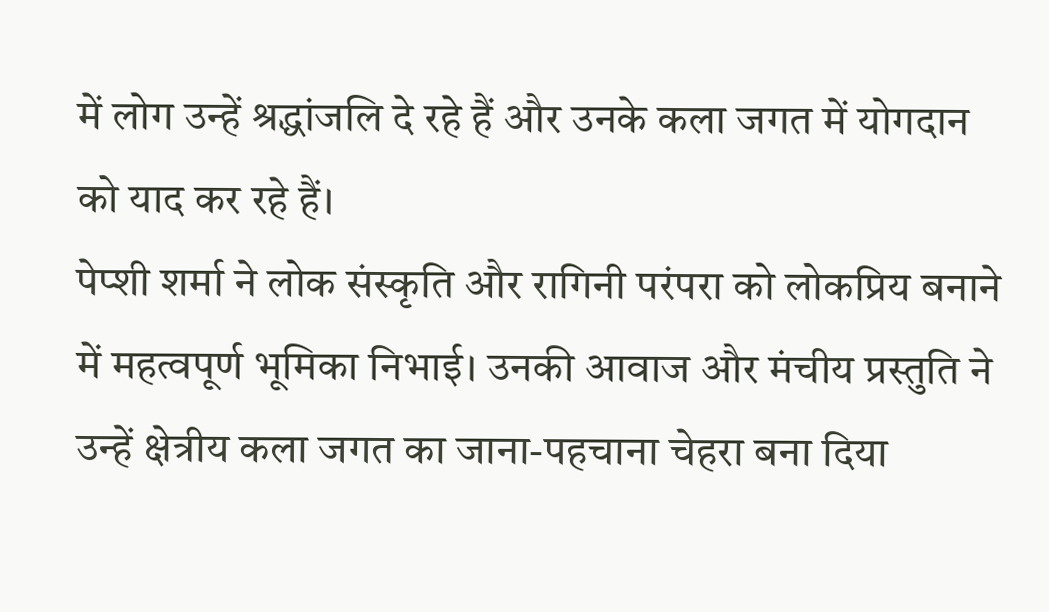में लोग उन्हें श्रद्धांजलि दे रहे हैं और उनके कला जगत में योगदान को याद कर रहे हैं।
पेप्शी शर्मा ने लोक संस्कृति और रागिनी परंपरा को लोकप्रिय बनाने में महत्वपूर्ण भूमिका निभाई। उनकी आवाज और मंचीय प्रस्तुति ने उन्हें क्षेत्रीय कला जगत का जाना-पहचाना चेहरा बना दिया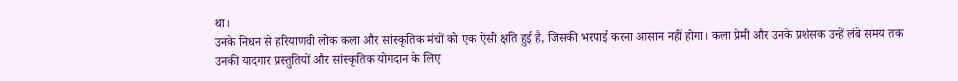था।
उनके निधन से हरियाणवी लोक कला और सांस्कृतिक मंचों को एक ऐसी क्षति हुई है, जिसकी भरपाई करना आसान नहीं होगा। कला प्रेमी और उनके प्रशंसक उन्हें लंबे समय तक उनकी यादगार प्रस्तुतियों और सांस्कृतिक योगदान के लिए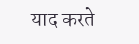याद करते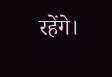रहेंगे।